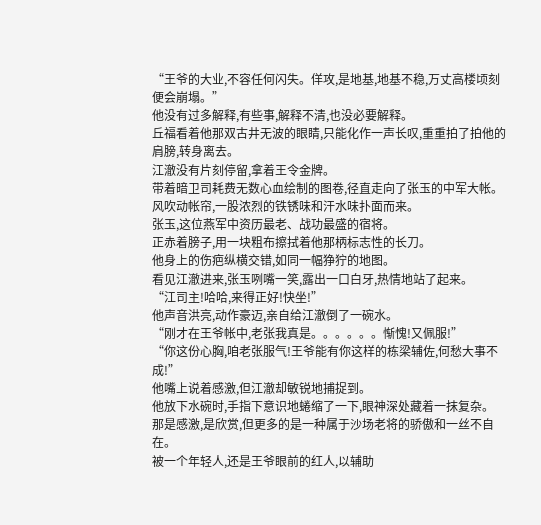“王爷的大业,不容任何闪失。佯攻,是地基,地基不稳,万丈高楼顷刻便会崩塌。”
他没有过多解释,有些事,解释不清,也没必要解释。
丘福看着他那双古井无波的眼睛,只能化作一声长叹,重重拍了拍他的肩膀,转身离去。
江澈没有片刻停留,拿着王令金牌。
带着暗卫司耗费无数心血绘制的图卷,径直走向了张玉的中军大帐。
风吹动帐帘,一股浓烈的铁锈味和汗水味扑面而来。
张玉,这位燕军中资历最老、战功最盛的宿将。
正赤着膀子,用一块粗布擦拭着他那柄标志性的长刀。
他身上的伤疤纵横交错,如同一幅狰狞的地图。
看见江澈进来,张玉咧嘴一笑,露出一口白牙,热情地站了起来。
“江司主!哈哈,来得正好!快坐!”
他声音洪亮,动作豪迈,亲自给江澈倒了一碗水。
“刚才在王爷帐中,老张我真是。。。。。。惭愧!又佩服!”
“你这份心胸,咱老张服气!王爷能有你这样的栋梁辅佐,何愁大事不成!”
他嘴上说着感激,但江澈却敏锐地捕捉到。
他放下水碗时,手指下意识地蜷缩了一下,眼神深处藏着一抹复杂。
那是感激,是欣赏,但更多的是一种属于沙场老将的骄傲和一丝不自在。
被一个年轻人,还是王爷眼前的红人,以辅助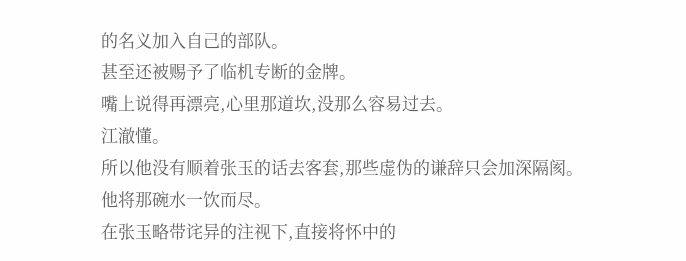的名义加入自己的部队。
甚至还被赐予了临机专断的金牌。
嘴上说得再漂亮,心里那道坎,没那么容易过去。
江澈懂。
所以他没有顺着张玉的话去客套,那些虚伪的谦辞只会加深隔阂。
他将那碗水一饮而尽。
在张玉略带诧异的注视下,直接将怀中的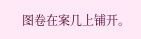图卷在案几上铺开。